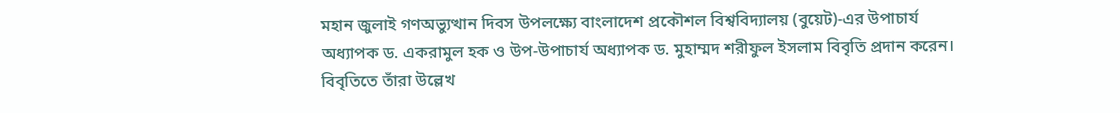মহান জুলাই গণঅভ্যুত্থান দিবস উপলক্ষ্যে বাংলাদেশ প্রকৌশল বিশ্ববিদ্যালয় (বুয়েট)-এর উপাচার্য অধ্যাপক ড. একরামুল হক ও উপ-উপাচার্য অধ্যাপক ড. মুহাম্মদ শরীফুল ইসলাম বিবৃতি প্রদান করেন। বিবৃতিতে তাঁরা উল্লেখ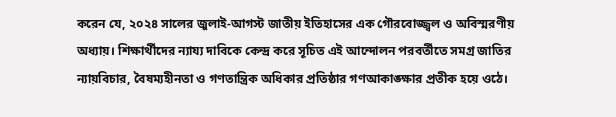করেন যে, ২০২৪ সালের জুলাই-আগস্ট জাতীয় ইতিহাসের এক গৌরবোজ্জ্বল ও অবিস্মরণীয় অধ্যায়। শিক্ষার্থীদের ন্যায্য দাবিকে কেন্দ্র করে সূচিত এই আন্দোলন পরবর্তীতে সমগ্র জাতির ন্যায়বিচার, বৈষম্যহীনতা ও গণতান্ত্রিক অধিকার প্রতিষ্ঠার গণআকাঙ্ক্ষার প্রতীক হয়ে ওঠে।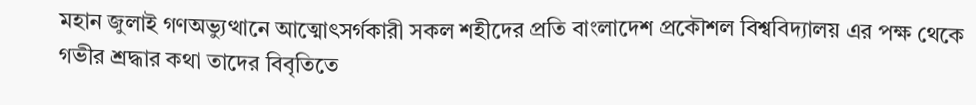মহান জুলাই গণঅভ্যুত্থানে আত্মোৎসর্গকারী সকল শহীদের প্রতি বাংলাদেশ প্রকৌশল বিশ্ববিদ্যালয় এর পক্ষ থেকে গভীর শ্রদ্ধার কথা তাদের বিবৃতিতে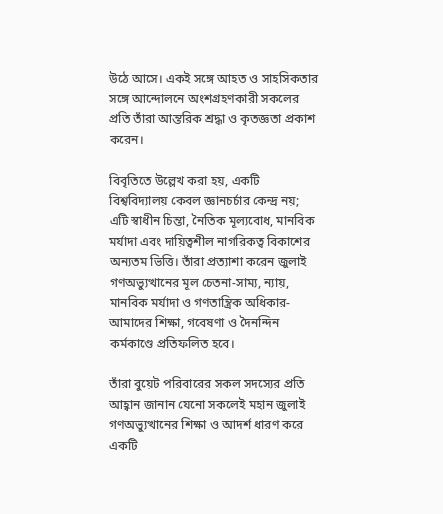উঠে আসে। একই সঙ্গে আহত ও সাহসিকতার সঙ্গে আন্দোলনে অংশগ্রহণকারী সকলের প্রতি তাঁরা আন্তরিক শ্রদ্ধা ও কৃতজ্ঞতা প্রকাশ করেন।

বিবৃতিতে উল্লেখ করা হয়, একটি বিশ্ববিদ্যালয় কেবল জ্ঞানচর্চার কেন্দ্র নয়; এটি স্বাধীন চিন্তা, নৈতিক মূল্যবোধ, মানবিক মর্যাদা এবং দায়িত্বশীল নাগরিকত্ব বিকাশের অন্যতম ভিত্তি। তাঁরা প্রত্যাশা করেন জুলাই গণঅভ্যুত্থানের মূল চেতনা-সাম্য, ন্যায়, মানবিক মর্যাদা ও গণতান্ত্রিক অধিকার-আমাদের শিক্ষা, গবেষণা ও দৈনন্দিন কর্মকাণ্ডে প্রতিফলিত হবে।

তাঁরা বুয়েট পরিবারের সকল সদস্যের প্রতি আহ্বান জানান যেনো সকলেই মহান জুলাই গণঅভ্যুত্থানের শিক্ষা ও আদর্শ ধারণ করে একটি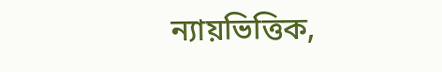ন্যায়ভিত্তিক,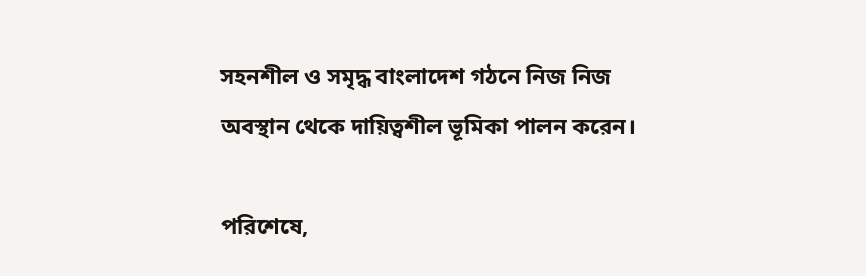সহনশীল ও সমৃদ্ধ বাংলাদেশ গঠনে নিজ নিজ অবস্থান থেকে দায়িত্বশীল ভূমিকা পালন করেন।

পরিশেষে,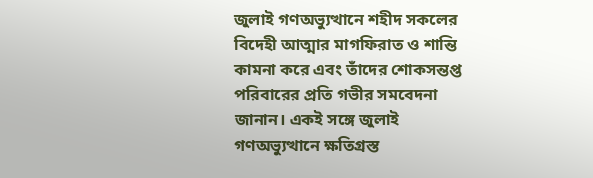জুলাই গণঅভ্যুত্থানে শহীদ সকলের বিদেহী আত্মার মাগফিরাত ও শান্তি কামনা করে এবং তাঁদের শোকসন্তপ্ত পরিবারের প্রতি গভীর সমবেদনা জানান। একই সঙ্গে জুলাই গণঅভ্যুত্থানে ক্ষতিগ্রস্ত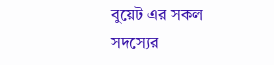বুয়েট এর সকল সদস্যের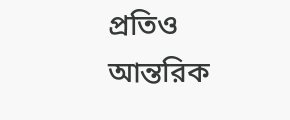প্রতিও আন্তরিক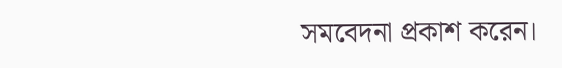সমবেদনা প্রকাশ করেন।